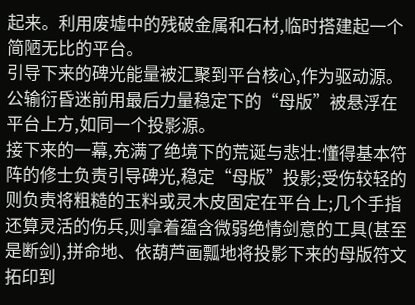起来。利用废墟中的残破金属和石材,临时搭建起一个简陋无比的平台。
引导下来的碑光能量被汇聚到平台核心,作为驱动源。公输衍昏迷前用最后力量稳定下的“母版”被悬浮在平台上方,如同一个投影源。
接下来的一幕,充满了绝境下的荒诞与悲壮:懂得基本符阵的修士负责引导碑光,稳定“母版”投影;受伤较轻的则负责将粗糙的玉料或灵木皮固定在平台上;几个手指还算灵活的伤兵,则拿着蕴含微弱绝情剑意的工具(甚至是断剑),拼命地、依葫芦画瓢地将投影下来的母版符文拓印到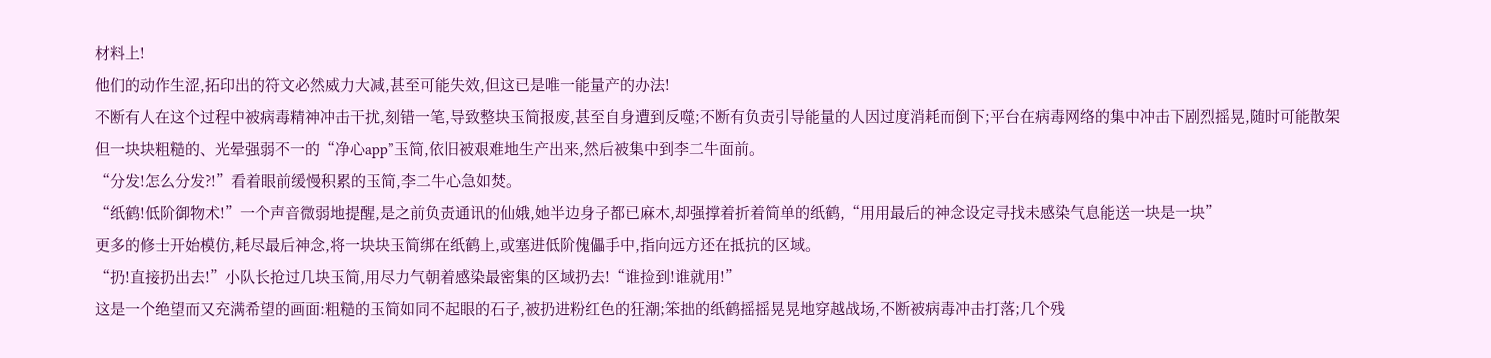材料上!
他们的动作生涩,拓印出的符文必然威力大减,甚至可能失效,但这已是唯一能量产的办法!
不断有人在这个过程中被病毒精神冲击干扰,刻错一笔,导致整块玉简报废,甚至自身遭到反噬;不断有负责引导能量的人因过度消耗而倒下;平台在病毒网络的集中冲击下剧烈摇晃,随时可能散架
但一块块粗糙的、光晕强弱不一的“净心app”玉简,依旧被艰难地生产出来,然后被集中到李二牛面前。
“分发!怎么分发?!”看着眼前缓慢积累的玉简,李二牛心急如焚。
“纸鹤!低阶御物术!”一个声音微弱地提醒,是之前负责通讯的仙娥,她半边身子都已麻木,却强撑着折着简单的纸鹤,“用用最后的神念设定寻找未感染气息能送一块是一块”
更多的修士开始模仿,耗尽最后神念,将一块块玉简绑在纸鹤上,或塞进低阶傀儡手中,指向远方还在抵抗的区域。
“扔!直接扔出去!”小队长抢过几块玉简,用尽力气朝着感染最密集的区域扔去!“谁捡到!谁就用!”
这是一个绝望而又充满希望的画面:粗糙的玉简如同不起眼的石子,被扔进粉红色的狂潮;笨拙的纸鹤摇摇晃晃地穿越战场,不断被病毒冲击打落;几个残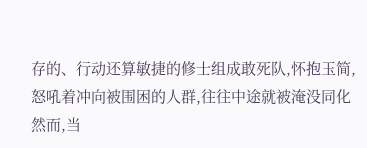存的、行动还算敏捷的修士组成敢死队,怀抱玉简,怒吼着冲向被围困的人群,往往中途就被淹没同化
然而,当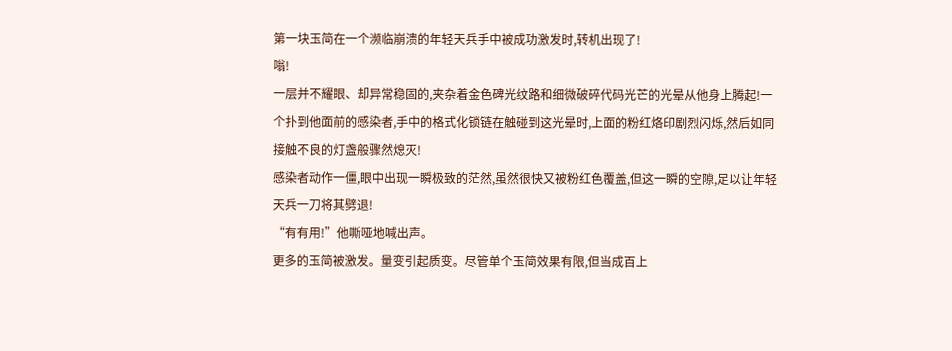第一块玉简在一个濒临崩溃的年轻天兵手中被成功激发时,转机出现了!
嗡!
一层并不耀眼、却异常稳固的,夹杂着金色碑光纹路和细微破碎代码光芒的光晕从他身上腾起!一个扑到他面前的感染者,手中的格式化锁链在触碰到这光晕时,上面的粉红烙印剧烈闪烁,然后如同接触不良的灯盏般骤然熄灭!
感染者动作一僵,眼中出现一瞬极致的茫然,虽然很快又被粉红色覆盖,但这一瞬的空隙,足以让年轻天兵一刀将其劈退!
“有有用!”他嘶哑地喊出声。
更多的玉简被激发。量变引起质变。尽管单个玉简效果有限,但当成百上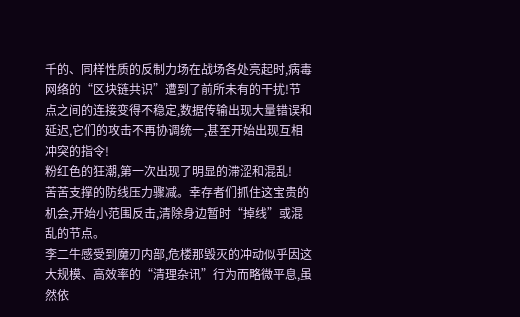千的、同样性质的反制力场在战场各处亮起时,病毒网络的“区块链共识”遭到了前所未有的干扰!节点之间的连接变得不稳定,数据传输出现大量错误和延迟,它们的攻击不再协调统一,甚至开始出现互相冲突的指令!
粉红色的狂潮,第一次出现了明显的滞涩和混乱!
苦苦支撑的防线压力骤减。幸存者们抓住这宝贵的机会,开始小范围反击,清除身边暂时“掉线”或混乱的节点。
李二牛感受到魔刃内部,危楼那毁灭的冲动似乎因这大规模、高效率的“清理杂讯”行为而略微平息,虽然依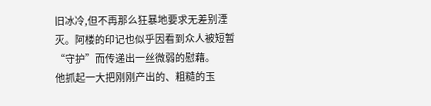旧冰冷,但不再那么狂暴地要求无差别湮灭。阿楼的印记也似乎因看到众人被短暂“守护”而传递出一丝微弱的慰藉。
他抓起一大把刚刚产出的、粗糙的玉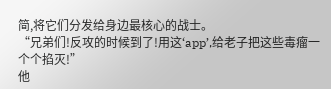简,将它们分发给身边最核心的战士。
“兄弟们!反攻的时候到了!用这‘app’,给老子把这些毒瘤一个个掐灭!”
他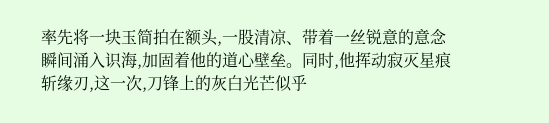率先将一块玉简拍在额头,一股清凉、带着一丝锐意的意念瞬间涌入识海,加固着他的道心壁垒。同时,他挥动寂灭星痕斩缘刃,这一次,刀锋上的灰白光芒似乎